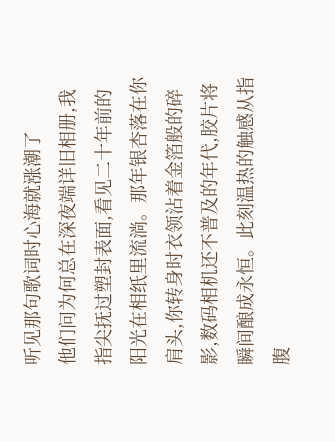听见那句歌词时心海就涨潮了
他们问为何总在深夜端详旧相册,我指尖抚过塑封表面,看见二十年前的阳光在相纸里流淌。那年银杏落在你肩头,你转身时衣领沾着金箔般的碎影,数码相机还不普及的年代,胶片将瞬间酿成永恒。此刻温热的触感从指腹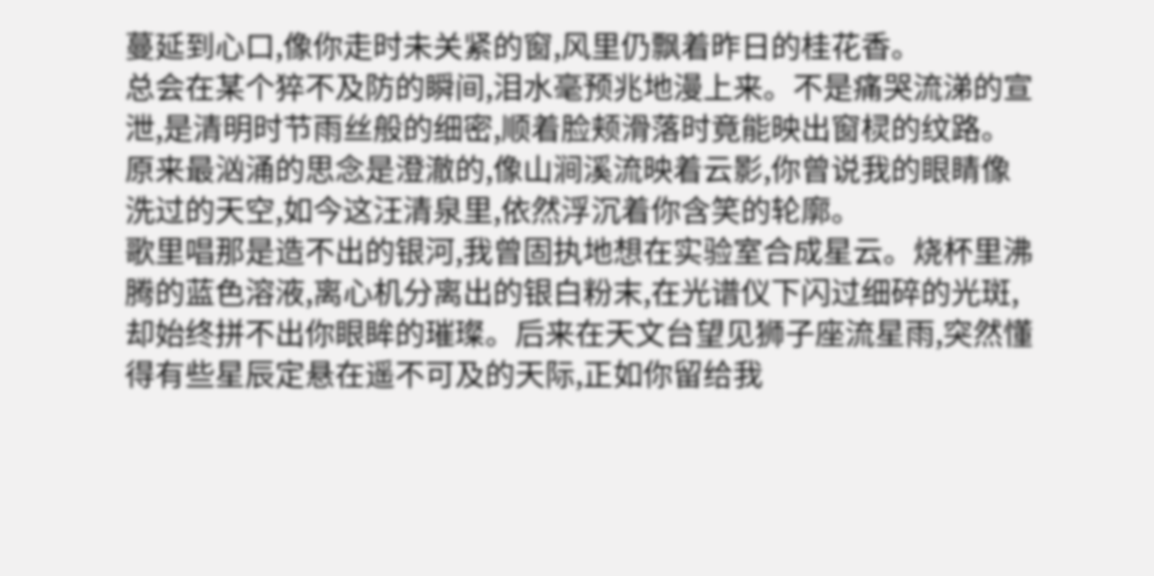蔓延到心口,像你走时未关紧的窗,风里仍飘着昨日的桂花香。
总会在某个猝不及防的瞬间,泪水毫预兆地漫上来。不是痛哭流涕的宣泄,是清明时节雨丝般的细密,顺着脸颊滑落时竟能映出窗棂的纹路。原来最汹涌的思念是澄澈的,像山涧溪流映着云影,你曾说我的眼睛像洗过的天空,如今这汪清泉里,依然浮沉着你含笑的轮廓。
歌里唱那是造不出的银河,我曾固执地想在实验室合成星云。烧杯里沸腾的蓝色溶液,离心机分离出的银白粉末,在光谱仪下闪过细碎的光斑,却始终拼不出你眼眸的璀璨。后来在天文台望见狮子座流星雨,突然懂得有些星辰定悬在遥不可及的天际,正如你留给我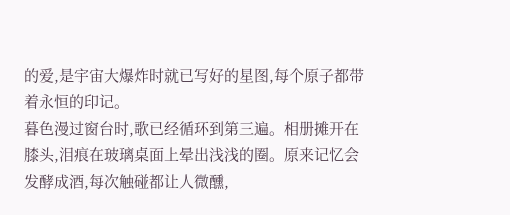的爱,是宇宙大爆炸时就已写好的星图,每个原子都带着永恒的印记。
暮色漫过窗台时,歌已经循环到第三遍。相册摊开在膝头,泪痕在玻璃桌面上晕出浅浅的圈。原来记忆会发酵成酒,每次触碰都让人微醺,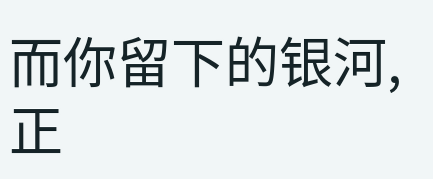而你留下的银河,正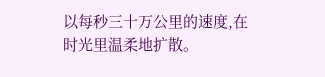以每秒三十万公里的速度,在时光里温柔地扩散。